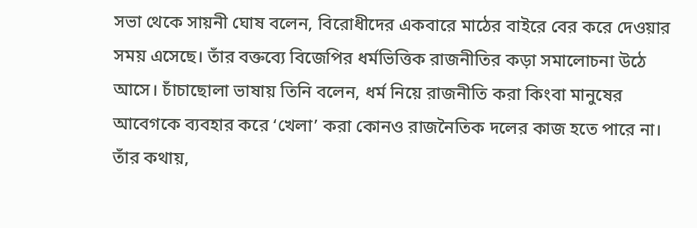সভা থেকে সায়নী ঘোষ বলেন, বিরোধীদের একবারে মাঠের বাইরে বের করে দেওয়ার সময় এসেছে। তাঁর বক্তব্যে বিজেপির ধর্মভিত্তিক রাজনীতির কড়া সমালোচনা উঠে আসে। চাঁচাছোলা ভাষায় তিনি বলেন, ধর্ম নিয়ে রাজনীতি করা কিংবা মানুষের আবেগকে ব্যবহার করে ‘খেলা’ করা কোনও রাজনৈতিক দলের কাজ হতে পারে না। তাঁর কথায়,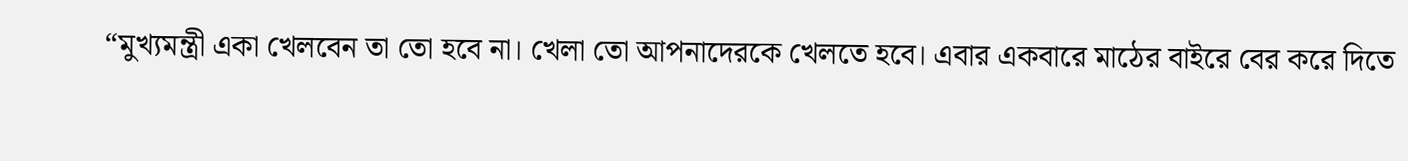“মুখ্যমন্ত্রী একা খেলবেন তা তো হবে না। খেলা তো আপনাদেরকে খেলতে হবে। এবার একবারে মাঠের বাইরে বের করে দিতে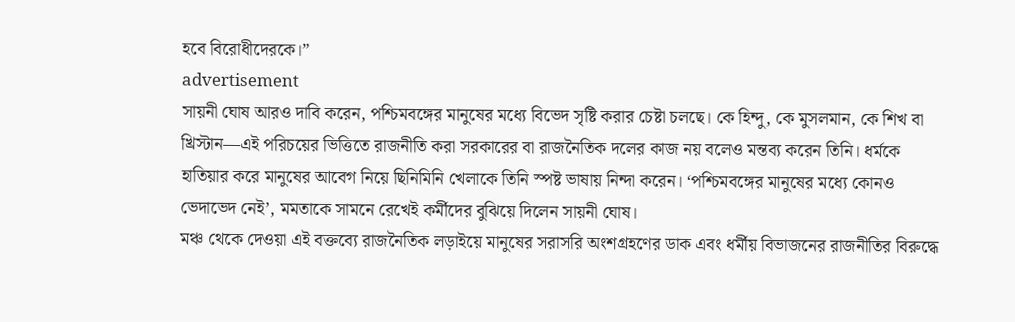হবে বিরোধীদেরকে।”
advertisement
সায়নী ঘোষ আরও দাবি করেন, পশ্চিমবঙ্গের মানুষের মধ্যে বিভেদ সৃষ্টি করার চেষ্টা চলছে। কে হিন্দু, কে মুসলমান, কে শিখ বা খ্রিস্টান—এই পরিচয়ের ভিত্তিতে রাজনীতি করা সরকারের বা রাজনৈতিক দলের কাজ নয় বলেও মন্তব্য করেন তিনি। ধর্মকে হাতিয়ার করে মানুষের আবেগ নিয়ে ছিনিমিনি খেলাকে তিনি স্পষ্ট ভাষায় নিন্দা করেন। ‘পশ্চিমবঙ্গের মানুষের মধ্যে কোনও ভেদাভেদ নেই’, মমতাকে সামনে রেখেই কর্মীদের বুঝিয়ে দিলেন সায়নী ঘোষ।
মঞ্চ থেকে দেওয়া এই বক্তব্যে রাজনৈতিক লড়াইয়ে মানুষের সরাসরি অংশগ্রহণের ডাক এবং ধর্মীয় বিভাজনের রাজনীতির বিরুদ্ধে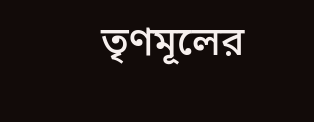তৃণমূলের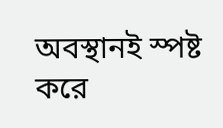অবস্থানই স্পষ্ট করে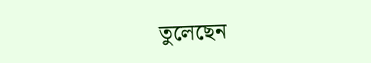তুলেছেন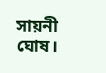সায়নী ঘোষ।